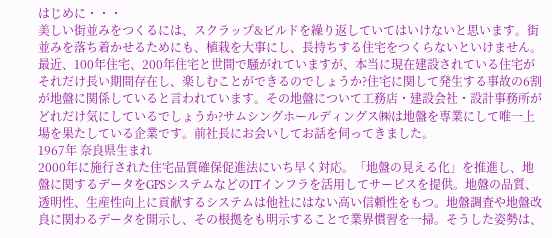はじめに・・・
美しい街並みをつくるには、スクラップ&ビルドを繰り返していてはいけないと思います。街並みを落ち着かせるためにも、植栽を大事にし、長持ちする住宅をつくらないといけません。最近、100年住宅、200年住宅と世間で騒がれていますが、本当に現在建設されている住宅がそれだけ長い期間存在し、楽しむことができるのでしょうか?住宅に関して発生する事故の6割が地盤に関係していると言われています。その地盤について工務店・建設会社・設計事務所がどれだけ気にしているでしょうか?サムシングホールディングス㈱は地盤を専業にして唯一上場を果たしている企業です。前社長にお会いしてお話を伺ってきました。
1967年 奈良県生まれ
2000年に施行された住宅品質確保促進法にいち早く対応。「地盤の見える化」を推進し、地盤に関するデータをGPSシステムなどのITインフラを活用してサービスを提供。地盤の品質、透明性、生産性向上に貢献するシステムは他社にはない高い信頼性をもつ。地盤調査や地盤改良に関わるデータを開示し、その根拠をも明示することで業界慣習を一掃。そうした姿勢は、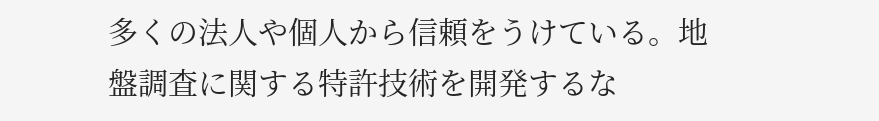多くの法人や個人から信頼をうけている。地盤調査に関する特許技術を開発するな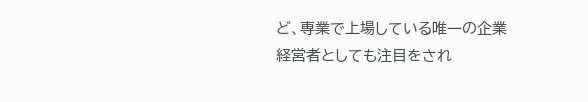ど、専業で上場している唯一の企業経営者としても注目をされ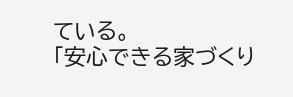ている。
「安心できる家づくり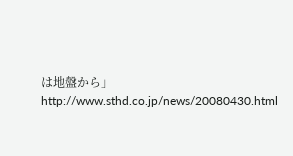は地盤から」http://www.sthd.co.jp/news/20080430.html